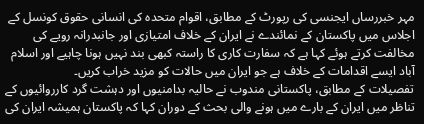مہر خبررساں ایجنسی کی رپورٹ کے مطابق، اقوام متحدہ کی انسانی حقوق کونسل کے اجلاس میں پاکستان کے نمائندے نے ایران کے خلاف امتیازی اور جانبدرانہ رویے کی مخالفت کرتے ہوئے کہا ہے کہ سفارت کاری کا راستہ کبھی بند نہیں ہونا چاہیے اور اسلام آباد ایسے اقدامات کے خلاف ہے جو ایران میں حالات کو مزید خراب کریں۔
تفصیلات کے مطابق، پاکستانی مندوب نے حالیہ بدامنیوں اور دہشت گرد کارروائیوں کے تناظر میں ایران کے بارے میں ہونے والی بحث کے دوران کہا کہ پاکستان ہمیشہ ایران کی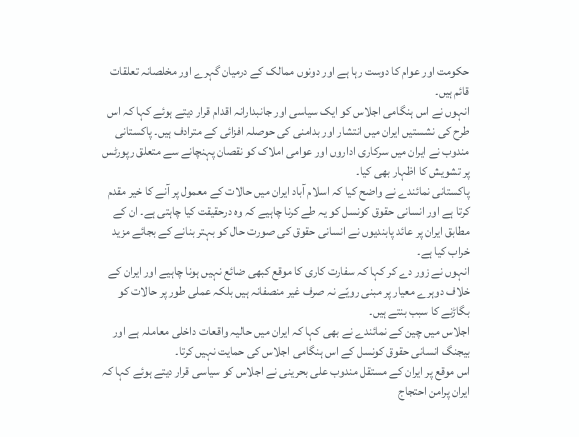حکومت اور عوام کا دوست رہا ہے اور دونوں ممالک کے درمیان گہرے اور مخلصانہ تعلقات قائم ہیں۔
انہوں نے اس ہنگامی اجلاس کو ایک سیاسی اور جانبدارانہ اقدام قرار دیتے ہوئے کہا کہ اس طرح کی نشستیں ایران میں انتشار اور بدامنی کی حوصلہ افزائی کے مترادف ہیں۔ پاکستانی مندوب نے ایران میں سرکاری اداروں اور عوامی املاک کو نقصان پہنچانے سے متعلق رپورٹس پر تشویش کا اظہار بھی کیا۔
پاکستانی نمائندے نے واضح کیا کہ اسلام آباد ایران میں حالات کے معمول پر آنے کا خیر مقدم کرتا ہے اور انسانی حقوق کونسل کو یہ طے کرنا چاہیے کہ وہ درحقیقت کیا چاہتی ہے۔ ان کے مطابق ایران پر عائد پابندیوں نے انسانی حقوق کی صورت حال کو بہتر بنانے کے بجائے مزید خراب کیا ہے۔
انہوں نے زور دے کر کہا کہ سفارت کاری کا موقع کبھی ضائع نہیں ہونا چاہیے اور ایران کے خلاف دوہرے معیار پر مبنی رویّے نہ صرف غیر منصفانہ ہیں بلکہ عملی طور پر حالات کو بگاڑنے کا سبب بنتے ہیں۔
اجلاس میں چین کے نمائندے نے بھی کہا کہ ایران میں حالیہ واقعات داخلی معاملہ ہے اور بیجنگ انسانی حقوق کونسل کے اس ہنگامی اجلاس کی حمایت نہیں کرتا۔
اس موقع پر ایران کے مستقل مندوب علی بحرینی نے اجلاس کو سیاسی قرار دیتے ہوئے کہا کہ ایران پرامن احتجاج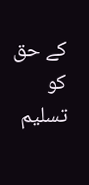کے حق کو تسلیم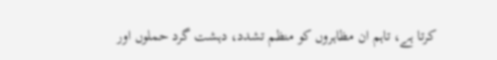کرتا ہے، تاہم ان مظاہروں کو منظم تشدد، دہشت گرد حملوں اور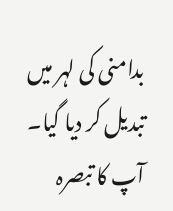بدامنی کی لہر میں تبدیل کر دیا گیا۔
آپ کا تبصرہ